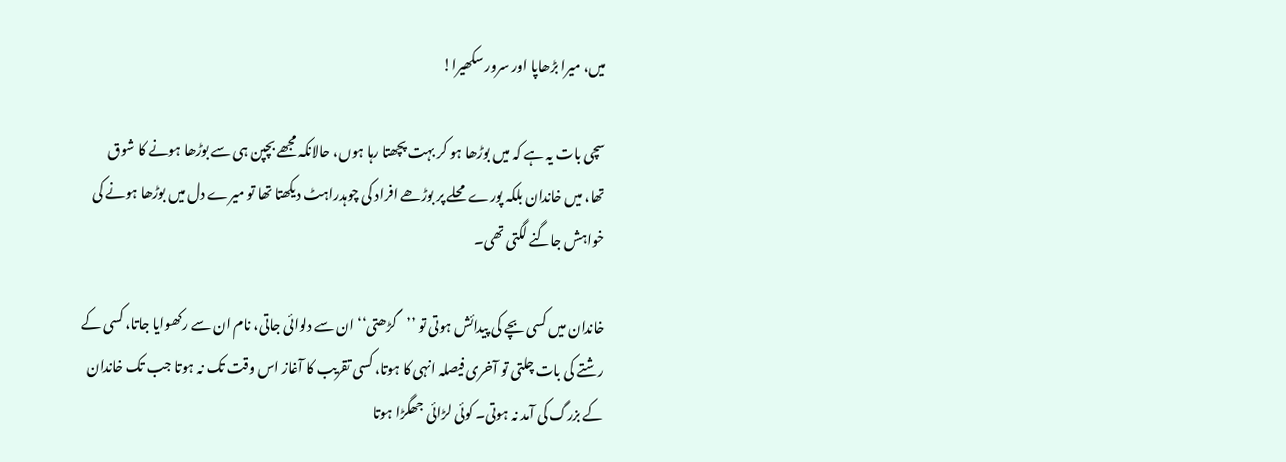میں، میرا بڑھاپا اور سرور سکھیرا!

سچی بات یہ ہے کہ میں بوڑھا ہو کر بہت پچھتا رہا ہوں، حالانکہ مجھے بچپن ہی سے بوڑھا ہونے کا شوق تھا، میں خاندان بلکہ پورے محلے پر بوڑھے افراد کی چوہدراہٹ دیکھتا تھا تو میرے دل میں بوڑھا ہونے کی خواہش جاگنے لگتی تھی۔

خاندان میں کسی بچے کی پیدائش ہوتی تو ’’گڑھتی‘‘ ان سے دلوائی جاتی، نام ان سے رکھوایا جاتا، کسی کے رشتے کی بات چلتی تو آخری فیصلہ انہی کا ہوتا، کسی تقریب کا آغاز اس وقت تک نہ ہوتا جب تک خاندان کے بزرگ کی آمد نہ ہوتی۔ کوئی لڑائی جھگڑا ہوتا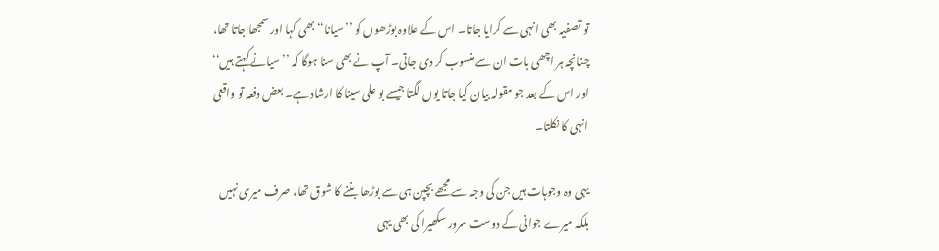تو تصفیہ بھی انہی سے کرایا جاتا۔ اس کے علاوہ بوڑھوں کو ’’سیانا‘‘ بھی کہا اور سمجھا جاتا تھا، چنانچہ ہر اچھی بات ان سے منسوب کر دی جاتی۔ آپ نے بھی سنا ہوگا کہ ’’سیانے کہتے ہیں‘‘ اور اس کے بعد جو مقولہ بیان کیا جاتا یوں لگتا جیسے بو علی سینا کا ارشاد ہے۔ بعض دفعہ تو واقعی انہی کا نکلتا۔

یہی وہ وجوہات ہیں جن کی وجہ سے مجھے بچپن ہی سے بوڑھا بننے کا شوق تھا، صرف میری نہیں بلکہ میرے جوانی کے دوست سرور سکھیرا کی بھی یہی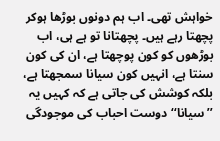خواہش تھی۔ اب ہم دونوں بوڑھا ہوکر پچھتا رہے ہیں۔ پچھتانا تو ہے ہی، اب بوڑھوں کو کون پوچھتا ہے، ان کی کون سنتا ہے، انہیں کون سیانا سمجھتا ہے، بلکہ کوشش کی جاتی ہے کہ کہیں یہ ’’سیانا‘‘ دوست احباب کی موجودگی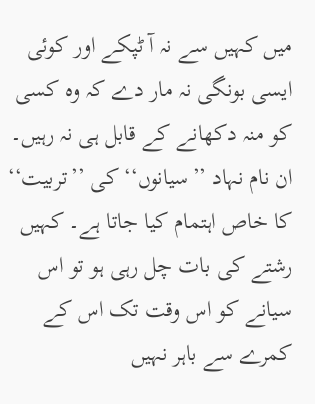میں کہیں سے نہ آ ٹپکے اور کوئی ایسی بونگی نہ مار دے کہ وہ کسی کو منہ دکھانے کے قابل ہی نہ رہیں۔ ان نام نہاد ’’سیانوں‘‘ کی ’’تربیت‘‘ کا خاص اہتمام کیا جاتا ہے۔ کہیں رشتے کی بات چل رہی ہو تو اس سیانے کو اس وقت تک اس کے کمرے سے باہر نہیں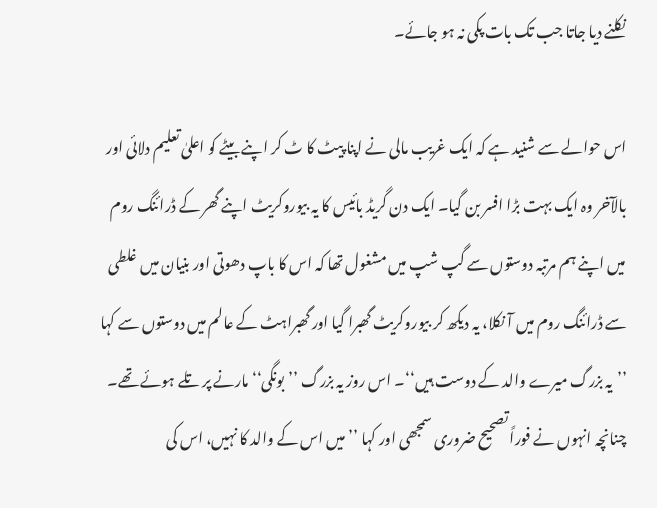نکلنے دیا جاتا جب تک بات پکی نہ ہو جائے۔

اس حوالے سے شنید ہے کہ ایک غریب مالی نے اپنا پیٹ کا ٹ کر اپنے بیٹے کو اعلیٰ تعلیم دلائی اور بالآخر وہ ایک بہت بڑا افسر بن گیا۔ ایک دن گریڈ بائیس کا یہ بیوروکریٹ اپنے گھر کے ڈرائنگ روم میں اپنے ہم مرتبہ دوستوں سے گپ شپ میں مشغول تھا کہ اس کا باپ دھوتی اور بنیان میں غلطی سے ڈرائنگ روم میں آ نکلا، یہ دیکھ کر بیوروکریٹ گھبرا گیا اور گھبراہٹ کے عالم میں دوستوں سے کہا ’’یہ بزرگ میرے والد کے دوست ہیں‘‘۔ اس روز یہ بزرگ ’’بونگی‘‘ مارنے پر تلے ہوئے تھے۔ چنانچہ انہوں نے فوراً تصحیح ضروری سمجھی اور کہا ’’میں اس کے والد کا نہیں، اس کی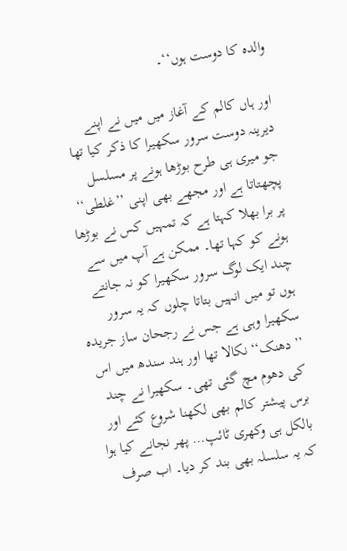والدہ کا دوست ہوں‘‘۔

اور ہاں کالم کے آغاز میں میں نے اپنے دیرینہ دوست سرور سکھیرا کا ذکر کیا تھا جو میری ہی طرح بوڑھا ہونے پر مسلسل پچھتاتا ہے اور مجھے بھی اپنی ’’غلطی‘‘ پر برا بھلا کہتا ہے کہ تمہیں کس نے بوڑھا ہونے کو کہا تھا۔ ممکن ہے آپ میں سے چند ایک لوگ سرور سکھیرا کو نہ جانتے ہوں تو میں انہیں بتاتا چلوں کہ یہ سرور سکھیرا وہی ہے جس نے رجحان ساز جریدہ ’’دھنک‘‘ نکالا تھا اور ہند سندھ میں اس کی دھوم مچ گئی تھی۔ سکھیرا نے چند برس پیشتر کالم بھی لکھنا شروع کئے اور بالکل ہی وکھری ٹائپ… پھر نجانے کیا ہوا کہ یہ سلسلہ بھی بند کر دیا۔ اب صرف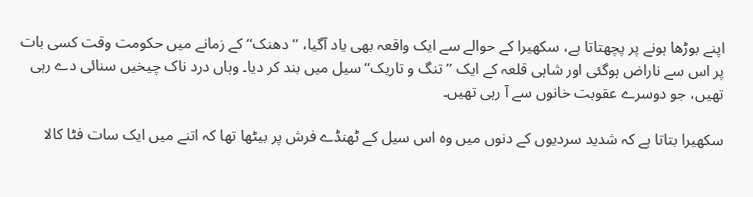اپنے بوڑھا ہونے پر پچھتاتا ہے، سکھیرا کے حوالے سے ایک واقعہ بھی یاد آگیا، ’’دھنک‘‘ کے زمانے میں حکومت وقت کسی بات پر اس سے ناراض ہوگئی اور شاہی قلعہ کے ایک ’’تنگ و تاریک‘‘ سیل میں بند کر دیا۔ وہاں درد ناک چیخیں سنائی دے رہی تھیں، جو دوسرے عقوبت خانوں سے آ رہی تھیں۔

سکھیرا بتاتا ہے کہ شدید سردیوں کے دنوں میں وہ اس سیل کے ٹھنڈے فرش پر بیٹھا تھا کہ اتنے میں ایک سات فٹا کالا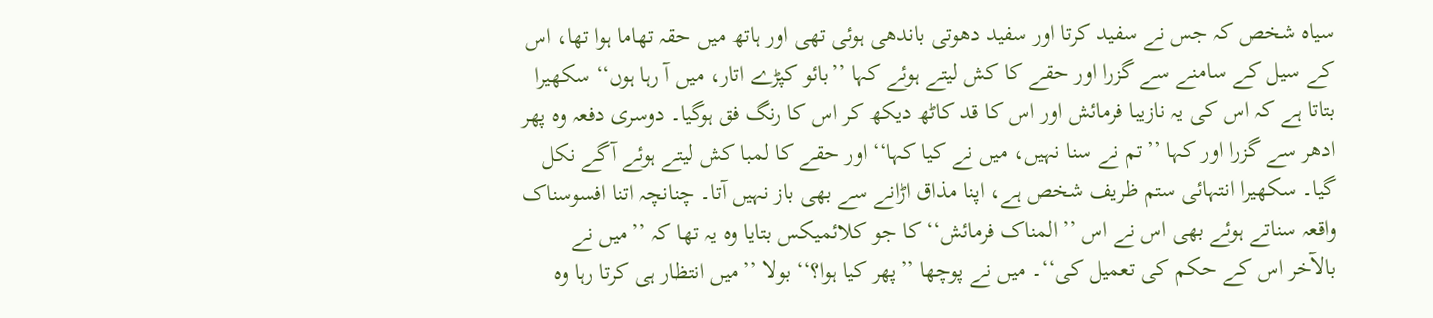سیاہ شخص کہ جس نے سفید کرتا اور سفید دھوتی باندھی ہوئی تھی اور ہاتھ میں حقہ تھاما ہوا تھا، اس کے سیل کے سامنے سے گزرا اور حقے کا کش لیتے ہوئے کہا ’’بائو کپڑے اتار، میں آ رہا ہوں‘‘ سکھیرا بتاتا ہے کہ اس کی یہ نازیبا فرمائش اور اس کا قد کاٹھ دیکھ کر اس کا رنگ فق ہوگیا۔ دوسری دفعہ وہ پھر ادھر سے گزرا اور کہا ’’تم نے سنا نہیں، میں نے کیا کہا‘‘ اور حقے کا لمبا کش لیتے ہوئے آگے نکل گیا۔ سکھیرا انتہائی ستم ظریف شخص ہے، اپنا مذاق اڑانے سے بھی باز نہیں آتا۔ چنانچہ اتنا افسوسناک واقعہ سناتے ہوئے بھی اس نے اس ’’المناک فرمائش‘‘ کا جو کلائمیکس بتایا وہ یہ تھا کہ ’’میں نے بالآخر اس کے حکم کی تعمیل کی‘‘۔ میں نے پوچھا ’’پھر کیا ہوا؟‘‘ بولا ’’میں انتظار ہی کرتا رہا وہ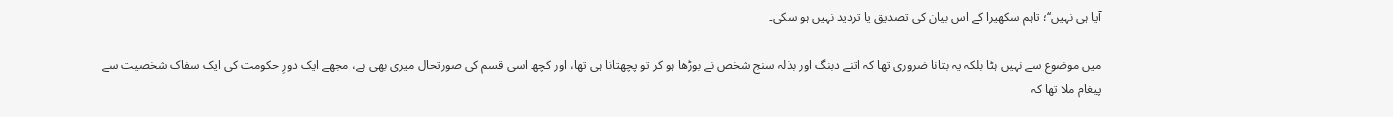آیا ہی نہیں‘‘؛ تاہم سکھیرا کے اس بیان کی تصدیق یا تردید نہیں ہو سکی۔

میں موضوع سے نہیں ہٹا بلکہ یہ بتانا ضروری تھا کہ اتنے دبنگ اور بذلہ سنج شخص نے بوڑھا ہو کر تو پچھتانا ہی تھا، اور کچھ اسی قسم کی صورتحال میری بھی ہے، مجھے ایک دورِ حکومت کی ایک سفاک شخصیت سے پیغام ملا تھا کہ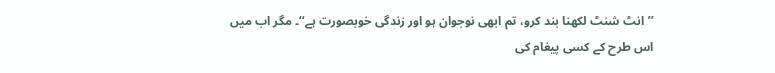’’انٹ شنٹ لکھنا بند کرو، تم ابھی نوجوان ہو اور زندگی خوبصورت ہے‘‘۔ مگر اب میں اس طرح کے کسی پیغام کی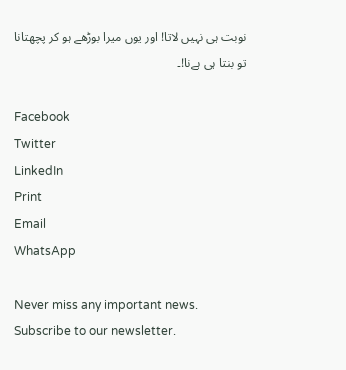نوبت ہی نہیں لاتا! اور یوں میرا بوڑھے ہو کر پچھتانا تو بنتا ہی ہےنا!۔

Facebook
Twitter
LinkedIn
Print
Email
WhatsApp

Never miss any important news. Subscribe to our newsletter.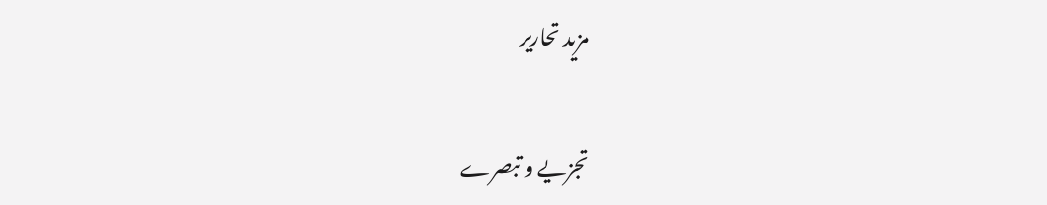مزید تحاریر

تجزیے و تبصرے